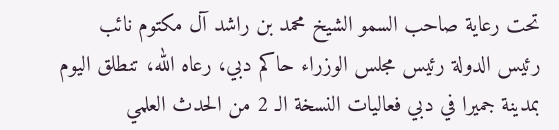تحت رعاية صاحب السمو الشيخ محمد بن راشد آل مكتوم نائب رئيس الدولة رئيس مجلس الوزراء حاكم دبي، رعاه الله، تنطلق اليوم بمدينة جميرا في دبي فعاليات النسخة الـ 2 من الحدث العلمي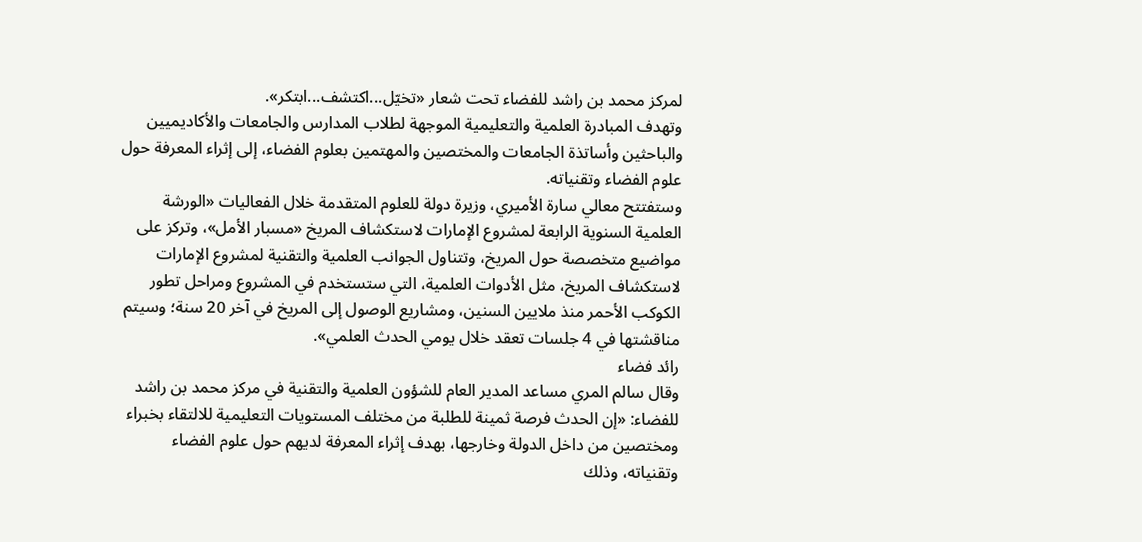لمركز محمد بن راشد للفضاء تحت شعار «تخيّل...اكتشف...ابتكر».
وتهدف المبادرة العلمية والتعليمية الموجهة لطلاب المدارس والجامعات والأكاديميين والباحثين وأساتذة الجامعات والمختصين والمهتمين بعلوم الفضاء، إلى إثراء المعرفة حول علوم الفضاء وتقنياته.
وستفتتح معالي سارة الأميري، وزيرة دولة للعلوم المتقدمة خلال الفعاليات «الورشة العلمية السنوية الرابعة لمشروع الإمارات لاستكشاف المريخ «مسبار الأمل»، وتركز على مواضيع متخصصة حول المريخ، وتتناول الجوانب العلمية والتقنية لمشروع الإمارات لاستكشاف المريخ، مثل الأدوات العلمية، التي ستستخدم في المشروع ومراحل تطور الكوكب الأحمر منذ ملايين السنين، ومشاريع الوصول إلى المريخ في آخر 20 سنة؛ وسيتم مناقشتها في 4 جلسات تعقد خلال يومي الحدث العلمي».
رائد فضاء
وقال سالم المري مساعد المدير العام للشؤون العلمية والتقنية في مركز محمد بن راشد للفضاء: «إن الحدث فرصة ثمينة للطلبة من مختلف المستويات التعليمية للالتقاء بخبراء ومختصين من داخل الدولة وخارجها، بهدف إثراء المعرفة لديهم حول علوم الفضاء وتقنياته، وذلك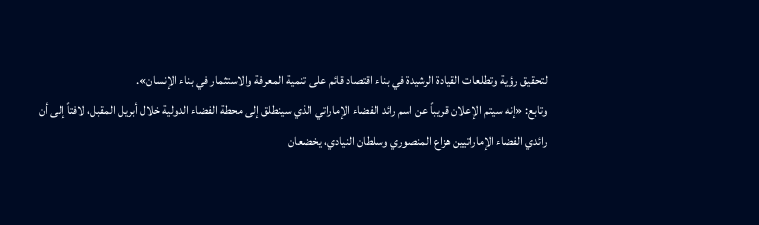لتحقيق رؤية وتطلعات القيادة الرشيدة في بناء اقتصاد قائم على تنمية المعرفة والاستثمار في بناء الإنسان».
وتابع: «إنه سيتم الإعلان قريباً عن اسم رائد الفضاء الإماراتي الذي سينطلق إلى محطة الفضاء الدولية خلال أبريل المقبل، لافتاً إلى أن رائدي الفضاء الإماراتيين هزاع المنصوري وسلطان النيادي، يخضعان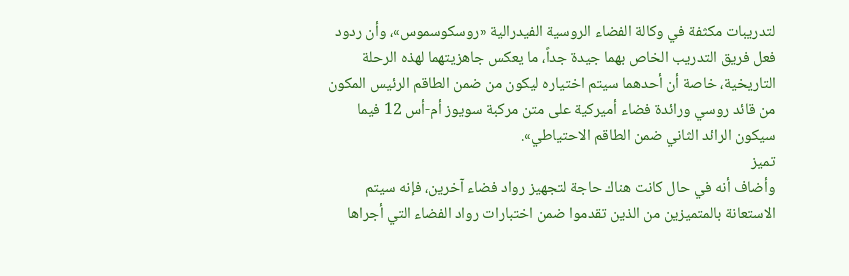لتدريبات مكثفة في وكالة الفضاء الروسية الفيدرالية «روسكوسموس»، وأن ردود فعل فريق التدريب الخاص بهما جيدة جداً، ما يعكس جاهزيتهما لهذه الرحلة التاريخية، خاصة أن أحدهما سيتم اختياره ليكون من ضمن الطاقم الرئيس المكون من قائد روسي ورائدة فضاء أميركية على متن مركبة سويوز أم-أس 12 فيما سيكون الرائد الثاني ضمن الطاقم الاحتياطي».
تميز
وأضاف أنه في حال كانت هناك حاجة لتجهيز رواد فضاء آخرين، فإنه سيتم الاستعانة بالمتميزين من الذين تقدموا ضمن اختبارات رواد الفضاء التي أجراها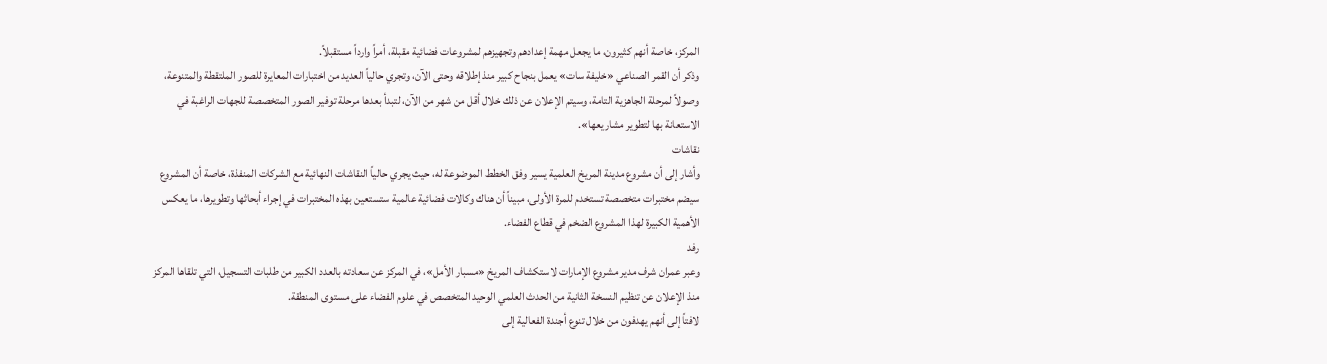المركز، خاصة أنهم كثيرون، ما يجعل مهمة إعدادهم وتجهيزهم لمشروعات فضائية مقبلة، أمراً وارداً مستقبلاً.
وذكر أن القمر الصناعي «خليفة سات» يعمل بنجاح كبير منذ إطلاقه وحتى الآن، وتجري حالياً العديد من اختبارات المعايرة للصور الملتقطة والمتنوعة، وصولاً لمرحلة الجاهزية التامة، وسيتم الإعلان عن ذلك خلال أقل من شهر من الآن، لتبدأ بعدها مرحلة توفير الصور المتخصصة للجهات الراغبة في الاستعانة بها لتطوير مشاريعها».
نقاشات
وأشار إلى أن مشروع مدينة المريخ العلمية يسير وفق الخطط الموضوعة له، حيث يجري حالياً النقاشات النهائية مع الشركات المنفذة، خاصة أن المشروع سيضم مختبرات متخصصة تستخدم للمرة الأولى، مبيناً أن هناك وكالات فضائية عالمية ستستعين بهذه المختبرات في إجراء أبحاثها وتطويرها، ما يعكس الأهمية الكبيرة لهذا المشروع الضخم في قطاع الفضاء.
رفد
وعبر عمران شرف مدير مشروع الإمارات لاستكشاف المريخ «مسبار الأمل»، في المركز عن سعادته بالعدد الكبير من طلبات التسجيل، التي تلقاها المركز منذ الإعلان عن تنظيم النسخة الثانية من الحدث العلمي الوحيد المتخصص في علوم الفضاء على مستوى المنطقة.
لافتاً إلى أنهم يهدفون من خلال تنوع أجندة الفعالية إلى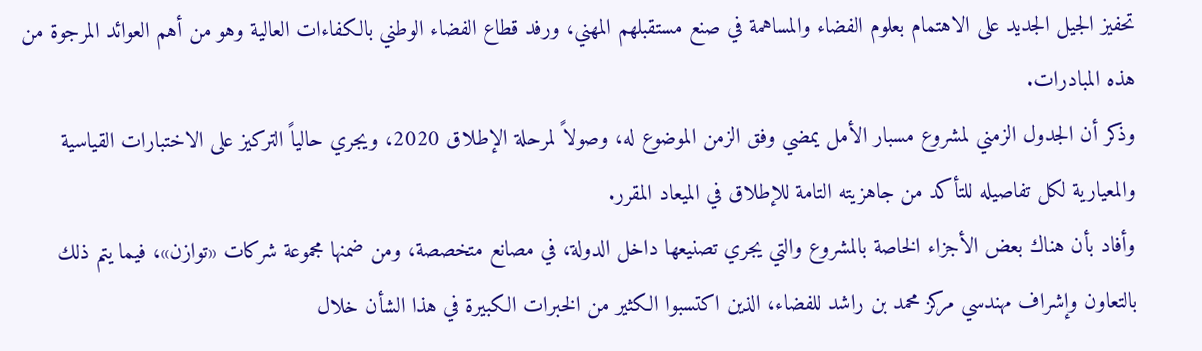تحفيز الجيل الجديد على الاهتمام بعلوم الفضاء والمساهمة في صنع مستقبلهم المهني، ورفد قطاع الفضاء الوطني بالكفاءات العالية وهو من أهم العوائد المرجوة من هذه المبادرات.
وذكر أن الجدول الزمني لمشروع مسبار الأمل يمضي وفق الزمن الموضوع له، وصولاً لمرحلة الإطلاق 2020، ويجري حالياً التركيز على الاختبارات القياسية والمعيارية لكل تفاصيله للتأكد من جاهزيته التامة للإطلاق في الميعاد المقرر.
وأفاد بأن هناك بعض الأجزاء الخاصة بالمشروع والتي يجري تصنيعها داخل الدولة، في مصانع متخصصة، ومن ضمنها مجموعة شركات «توازن»، فيما يتم ذلك بالتعاون وإشراف مهندسي مركز محمد بن راشد للفضاء، الذين اكتسبوا الكثير من الخبرات الكبيرة في هذا الشأن خلال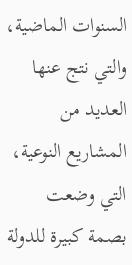السنوات الماضية، والتي نتج عنها العديد من المشاريع النوعية، التي وضعت بصمة كبيرة للدولة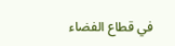في قطاع الفضاء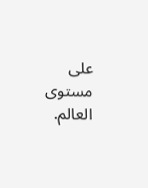على مستوى العالم.